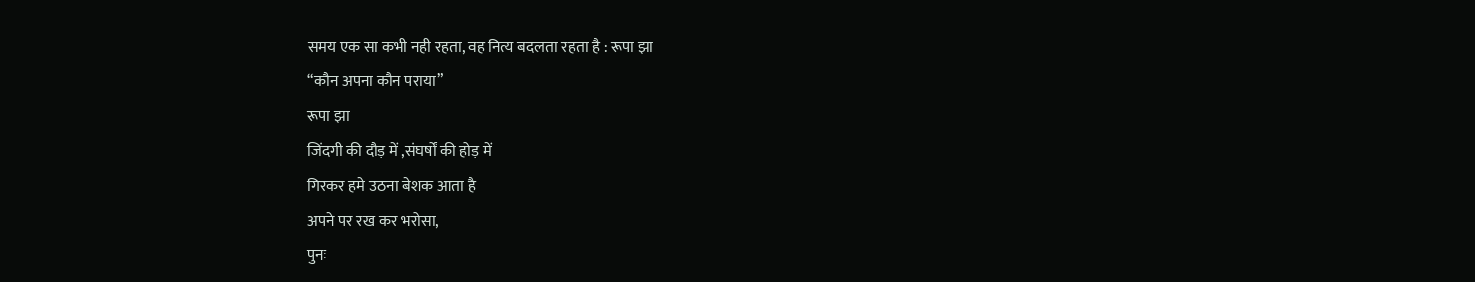समय एक सा कभी नही रहता, वह नित्य बदलता रहता है : रूपा झा
“कौन अपना कौन पराया”
रूपा झा
जिंदगी की दौड़ में ,संघर्षों की होड़ में
गिरकर हमे उठना बेशक आता है
अपने पर रख कर भरोसा,
पुनः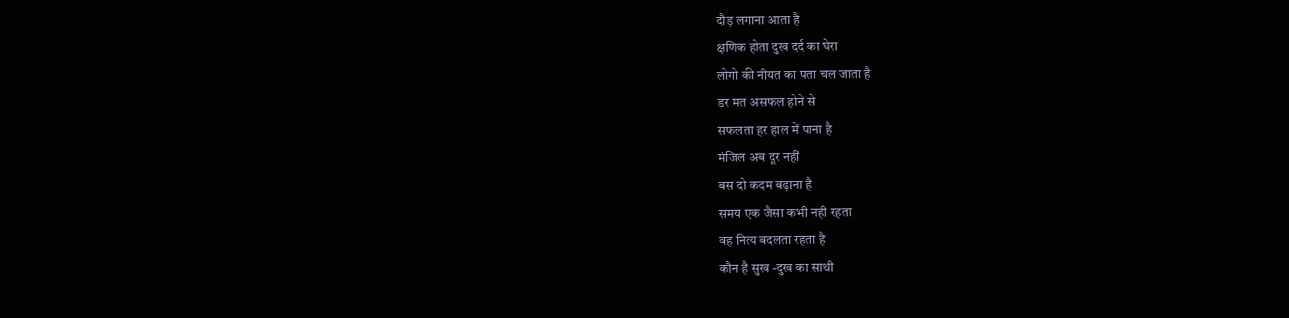दौड़ लगाना आता है
क्षणिक होता दुख दर्द का घेरा
लोगो की नीयत का पता चल जाता है
डर मत असफल होने से
सफलता हर हाल में पाना है
मंजिल अब दूर नहीं
बस दो कदम बढ़ाना है
समय एक जैसा कभी नही रहता
वह नित्य बदलता रहता है
कौन है सुख -दुख का साथी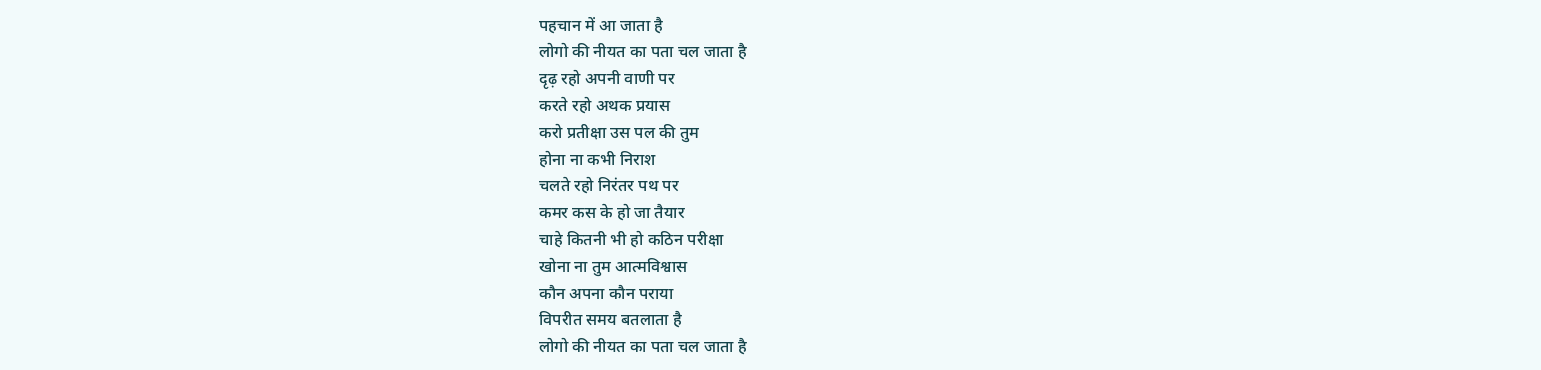पहचान में आ जाता है
लोगो की नीयत का पता चल जाता है
दृढ़ रहो अपनी वाणी पर
करते रहो अथक प्रयास
करो प्रतीक्षा उस पल की तुम
होना ना कभी निराश
चलते रहो निरंतर पथ पर
कमर कस के हो जा तैयार
चाहे कितनी भी हो कठिन परीक्षा
खोना ना तुम आत्मविश्वास
कौन अपना कौन पराया
विपरीत समय बतलाता है
लोगो की नीयत का पता चल जाता है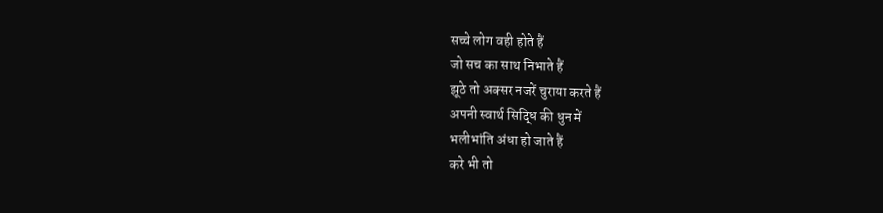सच्चे लोग वही होते हैं
जो सच का साथ निभाते हैं
झूठे तो अक्सर नजरें चुराया करते हैं
अपनी स्वार्थ सिद्धि की धुन में
भलीभांति अंधा हो जाते हैं
करे भी तो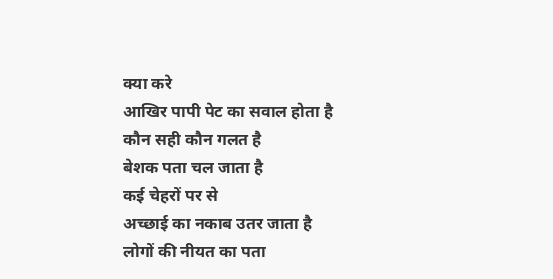क्या करे
आखिर पापी पेट का सवाल होता है
कौन सही कौन गलत है
बेशक पता चल जाता है
कई चेहरों पर से
अच्छाई का नकाब उतर जाता है
लोगों की नीयत का पता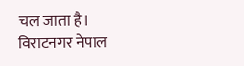चल जाता है।
विराटनगर नेपाल